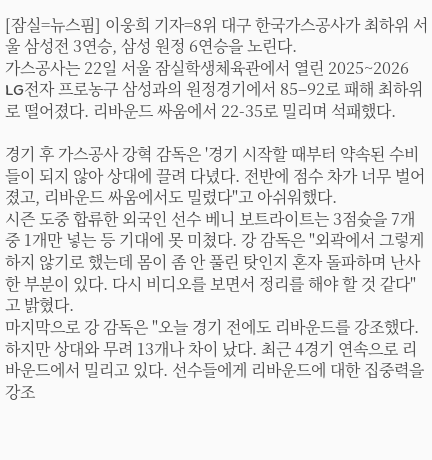[잠실=뉴스핌] 이웅희 기자=8위 대구 한국가스공사가 최하위 서울 삼성전 3연승, 삼성 원정 6연승을 노린다.
가스공사는 22일 서울 잠실학생체육관에서 열린 2025~2026 LG전자 프로농구 삼성과의 원정경기에서 85–92로 패해 최하위로 떨어졌다. 리바운드 싸움에서 22-35로 밀리며 석패했다.

경기 후 가스공사 강혁 감독은 '경기 시작할 때부터 약속된 수비들이 되지 않아 상대에 끌려 다녔다. 전반에 점수 차가 너무 벌어졌고, 리바운드 싸움에서도 밀렸다"고 아쉬워했다.
시즌 도중 합류한 외국인 선수 베니 보트라이트는 3점슛을 7개 중 1개만 넣는 등 기대에 못 미쳤다. 강 감독은 "외곽에서 그렇게 하지 않기로 했는데 몸이 좀 안 풀린 탓인지 혼자 돌파하며 난사한 부분이 있다. 다시 비디오를 보면서 정리를 해야 할 것 같다"고 밝혔다.
마지막으로 강 감독은 "오늘 경기 전에도 리바운드를 강조했다. 하지만 상대와 무려 13개나 차이 났다. 최근 4경기 연속으로 리바운드에서 밀리고 있다. 선수들에게 리바운드에 대한 집중력을 강조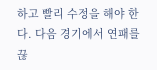하고 빨리 수정을 해야 한다. 다음 경기에서 연패를 끊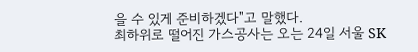을 수 있게 준비하겠다"고 말했다.
최하위로 떨어진 가스공사는 오는 24일 서울 SK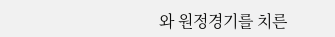와 원정경기를 치른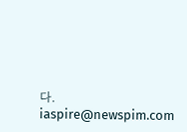다.
iaspire@newspim.com